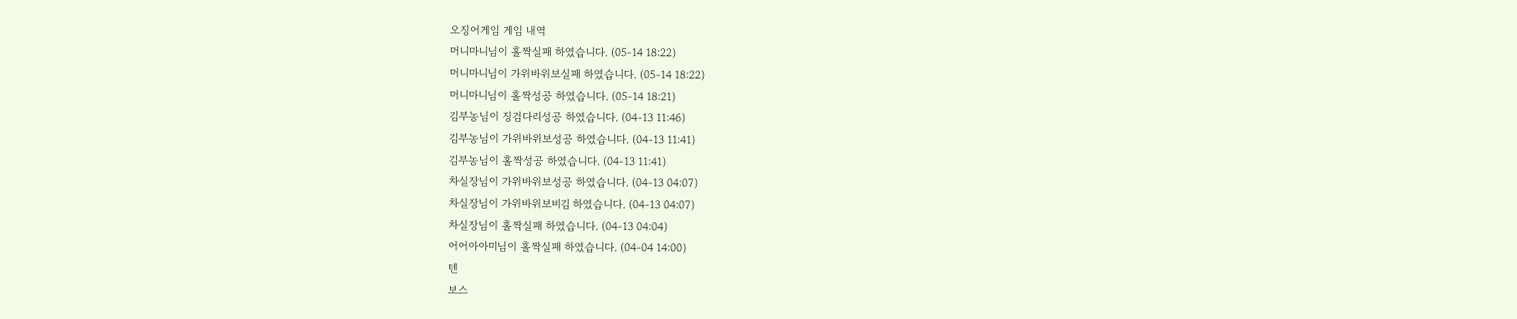오징어게임 게임 내역
머니마니님이 홀짝실패 하였습니다. (05-14 18:22)
머니마니님이 가위바위보실패 하였습니다. (05-14 18:22)
머니마니님이 홀짝성공 하였습니다. (05-14 18:21)
김부농님이 징검다리성공 하였습니다. (04-13 11:46)
김부농님이 가위바위보성공 하였습니다. (04-13 11:41)
김부농님이 홀짝성공 하였습니다. (04-13 11:41)
차실장님이 가위바위보성공 하였습니다. (04-13 04:07)
차실장님이 가위바위보비김 하였습니다. (04-13 04:07)
차실장님이 홀짝실패 하였습니다. (04-13 04:04)
어어아아미님이 홀짝실패 하였습니다. (04-04 14:00)
텐
보스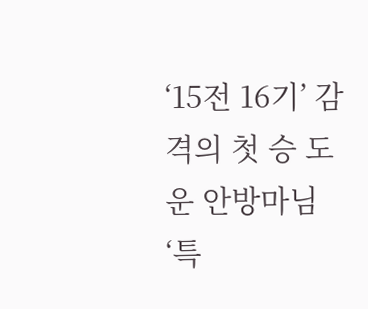‘15전 16기’ 감격의 첫 승 도운 안방마님 ‘특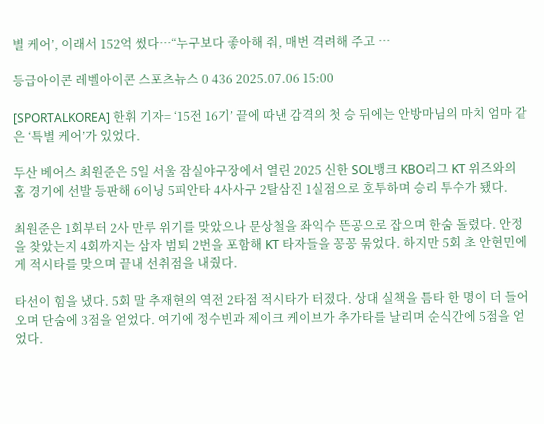별 케어’, 이래서 152억 썼다…“누구보다 좋아해 줘, 매번 격려해 주고 …

등급아이콘 레벨아이콘 스포츠뉴스 0 436 2025.07.06 15:00

[SPORTALKOREA] 한휘 기자= ‘15전 16기’ 끝에 따낸 감격의 첫 승 뒤에는 안방마님의 마치 엄마 같은 ‘특별 케어’가 있었다.

두산 베어스 최원준은 5일 서울 잠실야구장에서 열린 2025 신한 SOL뱅크 KBO리그 KT 위즈와의 홈 경기에 선발 등판해 6이닝 5피안타 4사사구 2탈삼진 1실점으로 호투하며 승리 투수가 됐다.

최원준은 1회부터 2사 만루 위기를 맞았으나 문상철을 좌익수 뜬공으로 잡으며 한숨 돌렸다. 안정을 찾았는지 4회까지는 삼자 범퇴 2번을 포함해 KT 타자들을 꽁꽁 묶었다. 하지만 5회 초 안현민에게 적시타를 맞으며 끝내 선취점을 내줬다.

타선이 힘을 냈다. 5회 말 추재현의 역전 2타점 적시타가 터졌다. 상대 실책을 틈타 한 명이 더 들어오며 단숨에 3점을 얻었다. 여기에 정수빈과 제이크 케이브가 추가타를 날리며 순식간에 5점을 얻었다.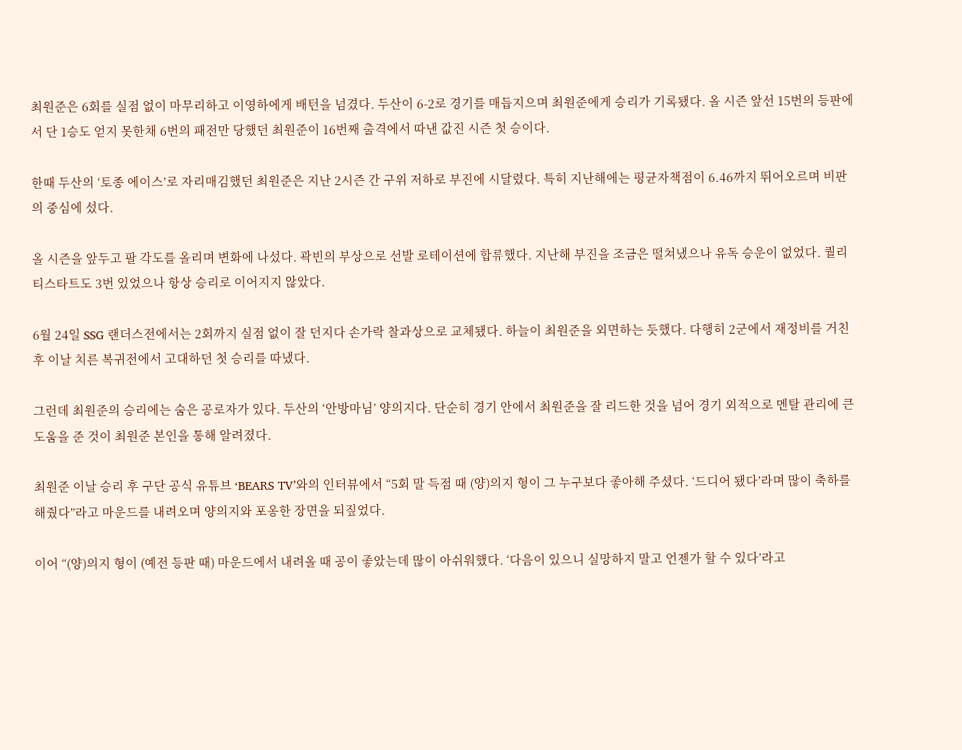최원준은 6회를 실점 없이 마무리하고 이영하에게 배턴을 넘겼다. 두산이 6-2로 경기를 매듭지으며 최원준에게 승리가 기록됐다. 올 시즌 앞선 15번의 등판에서 단 1승도 얻지 못한채 6번의 패전만 당했던 최원준이 16번째 출격에서 따낸 값진 시즌 첫 승이다.

한때 두산의 ‘토종 에이스’로 자리매김했던 최원준은 지난 2시즌 간 구위 저하로 부진에 시달렸다. 특히 지난해에는 평균자책점이 6.46까지 뛰어오르며 비판의 중심에 섰다.

올 시즌을 앞두고 팔 각도를 올리며 변화에 나섰다. 곽빈의 부상으로 선발 로테이션에 합류했다. 지난해 부진을 조금은 떨쳐냈으나 유독 승운이 없었다. 퀄리티스타트도 3번 있었으나 항상 승리로 이어지지 않았다.

6월 24일 SSG 랜더스전에서는 2회까지 실점 없이 잘 던지다 손가락 찰과상으로 교체됐다. 하늘이 최원준을 외면하는 듯했다. 다행히 2군에서 재정비를 거친 후 이날 치른 복귀전에서 고대하던 첫 승리를 따냈다.

그런데 최원준의 승리에는 숨은 공로자가 있다. 두산의 ‘안방마님’ 양의지다. 단순히 경기 안에서 최원준을 잘 리드한 것을 넘어 경기 외적으로 멘탈 관리에 큰 도움을 준 것이 최원준 본인을 통해 알려졌다.

최원준 이날 승리 후 구단 공식 유튜브 ‘BEARS TV’와의 인터뷰에서 “5회 말 득점 때 (양)의지 형이 그 누구보다 좋아해 주셨다. ‘드디어 됐다’라며 많이 축하를 해줬다”라고 마운드를 내려오며 양의지와 포옹한 장면을 되짚었다.

이어 “(양)의지 형이 (예전 등판 때) 마운드에서 내려올 때 공이 좋았는데 많이 아쉬워했다. ‘다음이 있으니 실망하지 말고 언젠가 할 수 있다’라고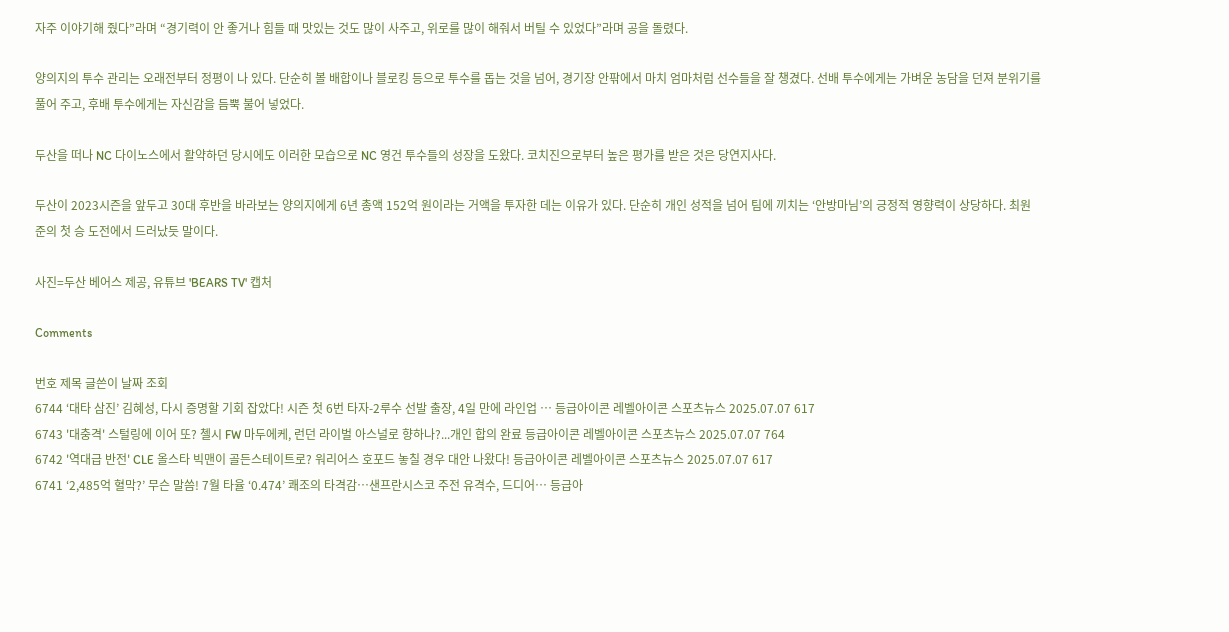자주 이야기해 줬다”라며 “경기력이 안 좋거나 힘들 때 맛있는 것도 많이 사주고, 위로를 많이 해줘서 버틸 수 있었다”라며 공을 돌렸다.

양의지의 투수 관리는 오래전부터 정평이 나 있다. 단순히 볼 배합이나 블로킹 등으로 투수를 돕는 것을 넘어, 경기장 안팎에서 마치 엄마처럼 선수들을 잘 챙겼다. 선배 투수에게는 가벼운 농담을 던져 분위기를 풀어 주고, 후배 투수에게는 자신감을 듬뿍 불어 넣었다.

두산을 떠나 NC 다이노스에서 활약하던 당시에도 이러한 모습으로 NC 영건 투수들의 성장을 도왔다. 코치진으로부터 높은 평가를 받은 것은 당연지사다.

두산이 2023시즌을 앞두고 30대 후반을 바라보는 양의지에게 6년 총액 152억 원이라는 거액을 투자한 데는 이유가 있다. 단순히 개인 성적을 넘어 팀에 끼치는 ‘안방마님’의 긍정적 영향력이 상당하다. 최원준의 첫 승 도전에서 드러났듯 말이다.

사진=두산 베어스 제공, 유튜브 'BEARS TV' 캡처

Comments

번호 제목 글쓴이 날짜 조회
6744 ‘대타 삼진’ 김혜성, 다시 증명할 기회 잡았다! 시즌 첫 6번 타자-2루수 선발 출장, 4일 만에 라인업 … 등급아이콘 레벨아이콘 스포츠뉴스 2025.07.07 617
6743 '대충격' 스털링에 이어 또? 첼시 FW 마두에케, 런던 라이벌 아스널로 향하나?...개인 합의 완료 등급아이콘 레벨아이콘 스포츠뉴스 2025.07.07 764
6742 '역대급 반전' CLE 올스타 빅맨이 골든스테이트로? 워리어스 호포드 놓칠 경우 대안 나왔다! 등급아이콘 레벨아이콘 스포츠뉴스 2025.07.07 617
6741 ‘2,485억 혈막?’ 무슨 말씀! 7월 타율 ‘0.474’ 쾌조의 타격감…샌프란시스코 주전 유격수, 드디어… 등급아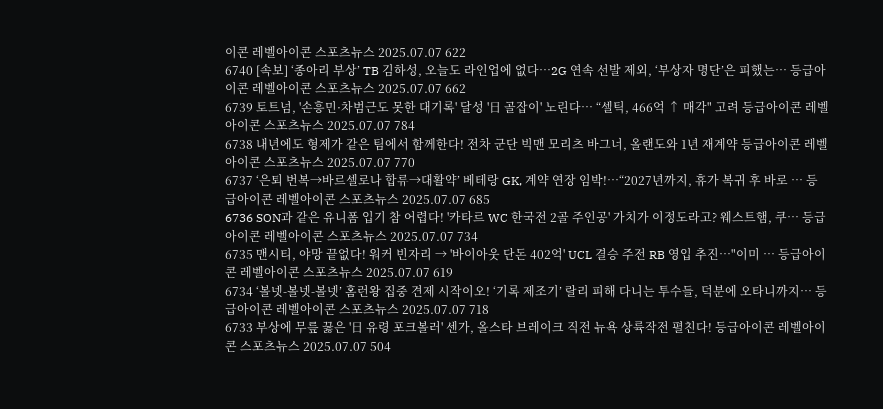이콘 레벨아이콘 스포츠뉴스 2025.07.07 622
6740 [속보] ‘종아리 부상’ TB 김하성, 오늘도 라인업에 없다…2G 연속 선발 제외, ‘부상자 명단’은 피했는… 등급아이콘 레벨아이콘 스포츠뉴스 2025.07.07 662
6739 토트넘, '손흥민·차범근도 못한 대기록' 달성 '日 골잡이' 노린다… “셀틱, 466억 ↑ 매각" 고려 등급아이콘 레벨아이콘 스포츠뉴스 2025.07.07 784
6738 내년에도 형제가 같은 팀에서 함께한다! 전차 군단 빅맨 모리츠 바그너, 올랜도와 1년 재계약 등급아이콘 레벨아이콘 스포츠뉴스 2025.07.07 770
6737 ‘은퇴 번복→바르셀로나 합류→대활약’ 베테랑 GK, 계약 연장 임박!…“2027년까지, 휴가 복귀 후 바로 … 등급아이콘 레벨아이콘 스포츠뉴스 2025.07.07 685
6736 SON과 같은 유니폼 입기 참 어렵다! '카타르 WC 한국전 2골 주인공' 가치가 이정도라고? 웨스트햄, 쿠… 등급아이콘 레벨아이콘 스포츠뉴스 2025.07.07 734
6735 맨시티, 야망 끝없다! 워커 빈자리 → '바이아웃 단돈 402억' UCL 결승 주전 RB 영입 추진…"이미 … 등급아이콘 레벨아이콘 스포츠뉴스 2025.07.07 619
6734 ‘볼넷-볼넷-볼넷’ 홈런왕 집중 견제 시작이오! ‘기록 제조기’ 랄리 피해 다니는 투수들, 덕분에 오타니까지… 등급아이콘 레벨아이콘 스포츠뉴스 2025.07.07 718
6733 부상에 무릎 꿇은 '日 유령 포크볼러' 센가, 올스타 브레이크 직전 뉴욕 상륙작전 펼친다! 등급아이콘 레벨아이콘 스포츠뉴스 2025.07.07 504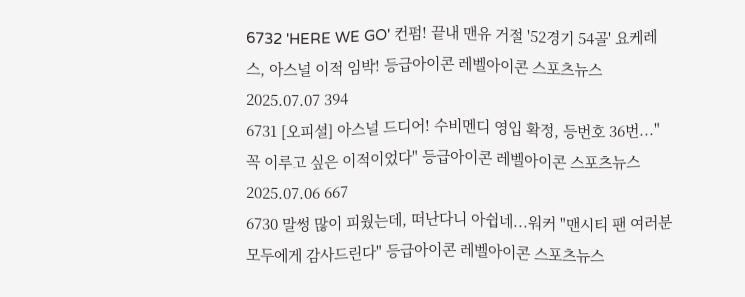6732 'HERE WE GO' 컨펌! 끝내 맨유 거절 '52경기 54골' 요케레스, 아스널 이적 임박! 등급아이콘 레벨아이콘 스포츠뉴스 2025.07.07 394
6731 [오피셜] 아스널 드디어! 수비멘디 영입 확정, 등번호 36번..."꼭 이루고 싶은 이적이었다" 등급아이콘 레벨아이콘 스포츠뉴스 2025.07.06 667
6730 말썽 많이 피웠는데, 떠난다니 아쉽네...워커 "맨시티 팬 여러분 모두에게 감사드린다" 등급아이콘 레벨아이콘 스포츠뉴스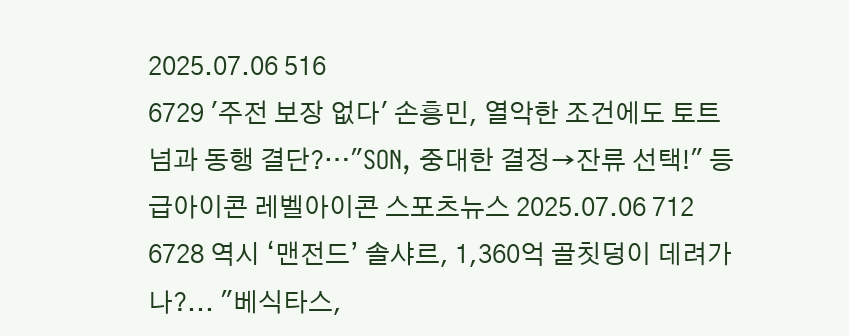2025.07.06 516
6729 '주전 보장 없다' 손흥민, 열악한 조건에도 토트넘과 동행 결단?…"SON, 중대한 결정→잔류 선택!" 등급아이콘 레벨아이콘 스포츠뉴스 2025.07.06 712
6728 역시 ‘맨전드’ 솔샤르, 1,360억 골칫덩이 데려가나?... "베식타스,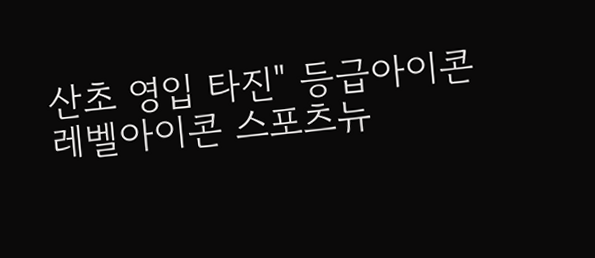산초 영입 타진" 등급아이콘 레벨아이콘 스포츠뉴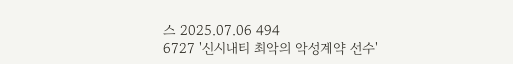스 2025.07.06 494
6727 '신시내티 최악의 악성계약 선수'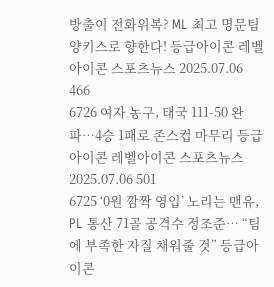방출이 전화위복? ML 최고 명문팀 양키스로 향한다! 등급아이콘 레벨아이콘 스포츠뉴스 2025.07.06 466
6726 여자 농구, 태국 111-50 완파…4승 1패로 존스컵 마무리 등급아이콘 레벨아이콘 스포츠뉴스 2025.07.06 501
6725 ‘0원 깜짝 영입’ 노리는 맨유, PL 통산 71골 공격수 정조준… “팀에 부족한 자질 채워줄 것” 등급아이콘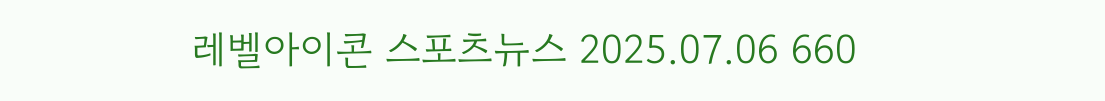레벨아이콘 스포츠뉴스 2025.07.06 660